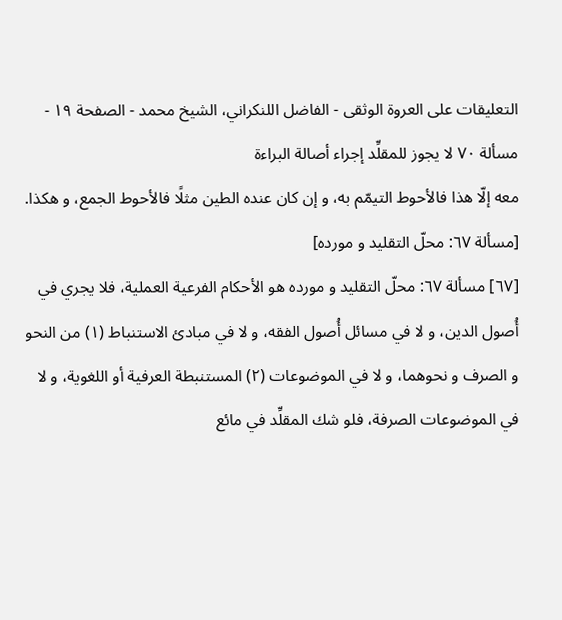التعليقات على العروة الوثقى - الفاضل اللنكراني، الشيخ محمد - الصفحة ١٩ - مسألة ٧٠ لا يجوز للمقلِّد إجراء أصالة البراءة
معه إلّا هذا فالأحوط التيمّم به، و إن كان عنده الطين مثلًا فالأحوط الجمع، و هكذا.
[مسألة ٦٧: محلّ التقليد و مورده]
[٦٧] مسألة ٦٧: محلّ التقليد و مورده هو الأحكام الفرعية العملية، فلا يجري في أُصول الدين، و لا في مسائل أُصول الفقه، و لا في مبادئ الاستنباط (١) من النحو و الصرف و نحوهما، و لا في الموضوعات (٢) المستنبطة العرفية أو اللغوية، و لا في الموضوعات الصرفة، فلو شك المقلِّد في مائع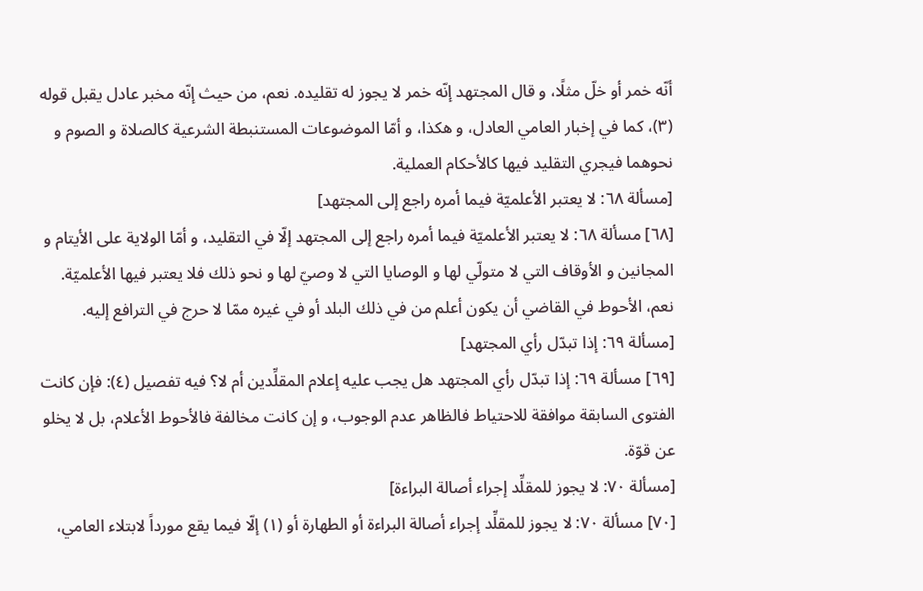أنّه خمر أو خلّ مثلًا، و قال المجتهد إنّه خمر لا يجوز له تقليده. نعم، من حيث إنّه مخبر عادل يقبل قوله (٣)، كما في إخبار العامي العادل، و هكذا، و أمّا الموضوعات المستنبطة الشرعية كالصلاة و الصوم و نحوهما فيجري التقليد فيها كالأحكام العملية.
[مسألة ٦٨: لا يعتبر الأعلميّة فيما أمره راجع إلى المجتهد]
[٦٨] مسألة ٦٨: لا يعتبر الأعلميّة فيما أمره راجع إلى المجتهد إلّا في التقليد، و أمّا الولاية على الأيتام و المجانين و الأوقاف التي لا متولّي لها و الوصايا التي لا وصيّ لها و نحو ذلك فلا يعتبر فيها الأعلميّة. نعم، الأحوط في القاضي أن يكون أعلم من في ذلك البلد أو في غيره ممّا لا حرج في الترافع إليه.
[مسألة ٦٩: إذا تبدّل رأي المجتهد]
[٦٩] مسألة ٦٩: إذا تبدّل رأي المجتهد هل يجب عليه إعلام المقلِّدين أم لا؟ فيه تفصيل (٤): فإن كانت الفتوى السابقة موافقة للاحتياط فالظاهر عدم الوجوب، و إن كانت مخالفة فالأحوط الأعلام، بل لا يخلو عن قوّة.
[مسألة ٧٠: لا يجوز للمقلِّد إجراء أصالة البراءة]
[٧٠] مسألة ٧٠: لا يجوز للمقلِّد إجراء أصالة البراءة أو الطهارة أو (١) إلّا فيما يقع مورداً لابتلاء العامي،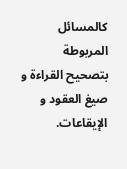كالمسائل المربوطة بتصحيح القراءة و صيغ العقود و الإيقاعات.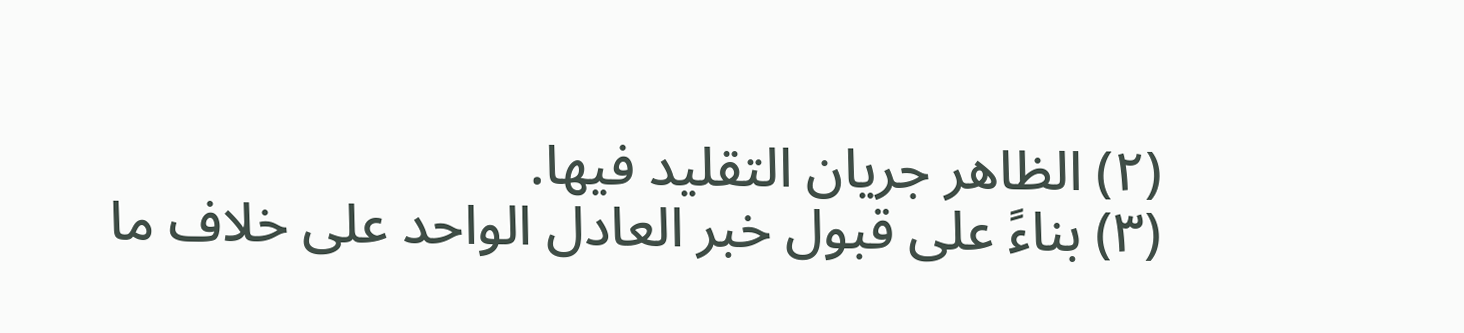(٢) الظاهر جريان التقليد فيها.
(٣) بناءً على قبول خبر العادل الواحد على خلاف ما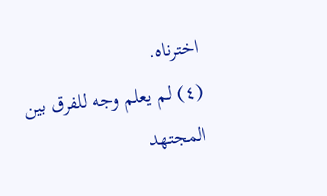اخترناه.
(٤) لم يعلم وجه للفرق بين المجتهد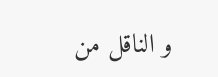و الناقل من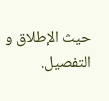حيث الإطلاق و التفصيل.